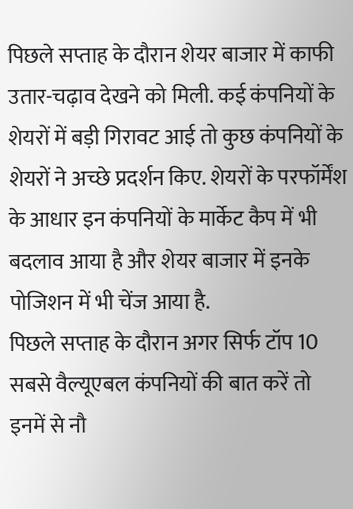पिछले सप्ताह के दौरान शेयर बाजार में काफी उतार-चढ़ाव देखने को मिली. कई कंपनियों के शेयरों में बड़ी गिरावट आई तो कुछ कंपनियों के शेयरों ने अच्छे प्रदर्शन किए. शेयरों के परफॉर्मेंश के आधार इन कंपनियों के मार्केट कैप में भी बदलाव आया है और शेयर बाजार में इनके पोजिशन में भी चेंज आया है.
पिछले सप्ताह के दौरान अगर सिर्फ टॉप 10 सबसे वैल्यूएबल कंपनियों की बात करें तो इनमें से नौ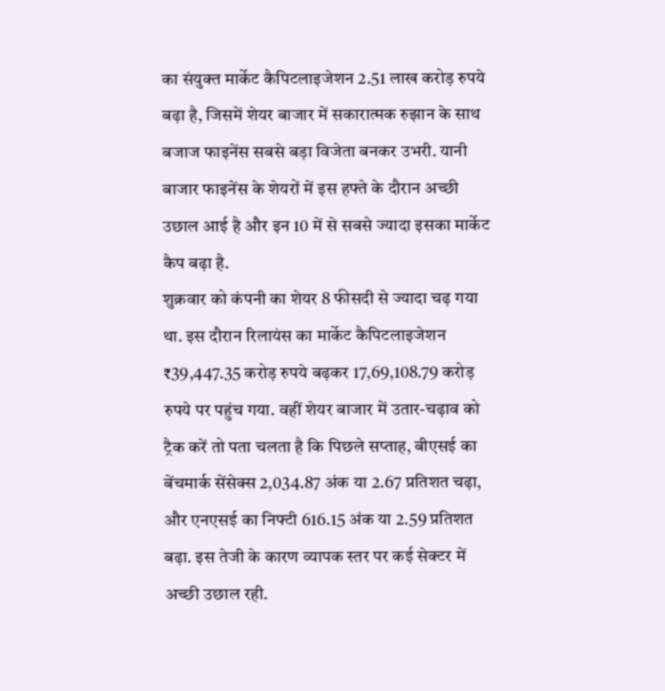का संयुक्त मार्केट कैपिटलाइजेशन 2.51 लाख करोड़ रुपये बढ़ा है, जिसमें शेयर बाजार में सकारात्मक रुझान के साथ बजाज फाइनेंस सबसे बड़ा विजेता बनकर उभरी. यानी बाजार फाइनेंस के शेयरों में इस हफ्ते के दौरान अच्छी उछाल आई है और इन 10 में से सबसे ज्यादा इसका मार्केट कैप बढ़ा है.
शुक्रवार को कंपनी का शेयर 8 फीसदी से ज्यादा चढ़ गया था. इस दौरान रिलायंस का मार्केट कैपिटलाइजेशन ₹39,447.35 करोड़ रुपये बढ़कर 17,69,108.79 करोड़ रुपये पर पहुंच गया. वहीं शेयर बाजार में उतार-चढ़ाव को ट्रैक करें तो पता चलता है कि पिछले सप्ताह, बीएसई का बेंचमार्क सेंसेक्स 2,034.87 अंक या 2.67 प्रतिशत चढ़ा, और एनएसई का निफ्टी 616.15 अंक या 2.59 प्रतिशत बढ़ा. इस तेजी के कारण व्यापक स्तर पर कई सेक्टर में अच्छी उछाल रही.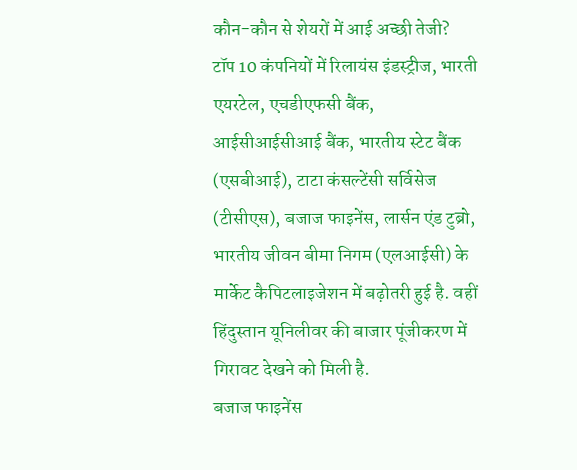कौन-कौन से शेयरों में आई अच्छी तेजी?
टॉप 10 कंपनियों में रिलायंस इंडस्ट्रीज, भारती एयरटेल, एचडीएफसी बैंक, आईसीआईसीआई बैंक, भारतीय स्टेट बैंक (एसबीआई), टाटा कंसल्टेंसी सर्विसेज (टीसीएस), बजाज फाइनेंस, लार्सन एंड टुब्रो, भारतीय जीवन बीमा निगम (एलआईसी) के मार्केट कैपिटलाइजेशन में बढ़ोतरी हुई है. वहीं हिंदुस्तान यूनिलीवर की बाजार पूंजीकरण में गिरावट देखने को मिली है.
बजाज फाइनेंस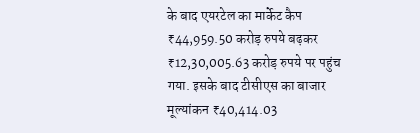के बाद एयरटेल का मार्केट कैप ₹44,959.50 करोड़ रुपये बढ़कर ₹12,30,005.63 करोड़ रुपये पर पहुंच गया. इसके बाद टीसीएस का बाजार मूल्यांकन ₹40,414.03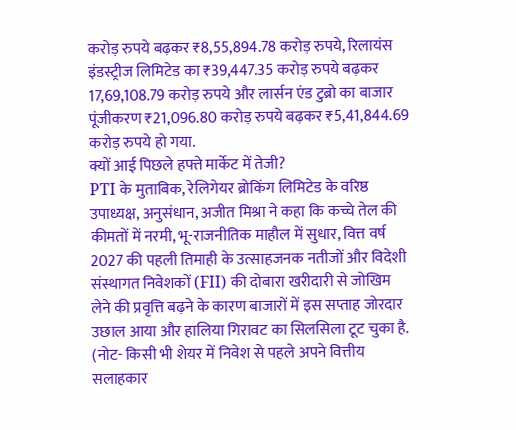करोड़ रुपये बढ़कर ₹8,55,894.78 करोड़ रुपये, रिलायंस इंडस्ट्रीज लिमिटेड का ₹39,447.35 करोड़ रुपये बढ़कर 17,69,108.79 करोड़ रुपये और लार्सन एंड टुब्रो का बाजार पूंजीकरण ₹21,096.80 करोड़ रुपये बढ़कर ₹5,41,844.69 करोड़ रुपये हो गया.
क्यों आई पिछले हफ्ते मार्केट में तेजी?
PTI के मुताबिक, रेलिगेयर ब्रोकिंग लिमिटेड के वरिष्ठ उपाध्यक्ष, अनुसंधान, अजीत मिश्रा ने कहा कि कच्चे तेल की कीमतों में नरमी, भू-राजनीतिक माहौल में सुधार, वित्त वर्ष 2027 की पहली तिमाही के उत्साहजनक नतीजों और विदेशी संस्थागत निवेशकों (FII) की दोबारा खरीदारी से जोखिम लेने की प्रवृत्ति बढ़ने के कारण बाजारों में इस सप्ताह जोरदार उछाल आया और हालिया गिरावट का सिलसिला टूट चुका है.
(नोट- किसी भी शेयर में निवेश से पहले अपने वित्तीय सलाहकार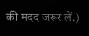की मदद जरूर लें.)